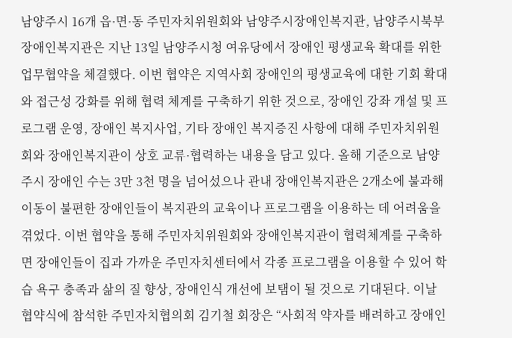남양주시 16개 읍·면·동 주민자치위원회와 남양주시장애인복지관, 남양주시북부장애인복지관은 지난 13일 남양주시청 여유당에서 장애인 평생교육 확대를 위한 업무협약을 체결했다. 이번 협약은 지역사회 장애인의 평생교육에 대한 기회 확대와 접근성 강화를 위해 협력 체계를 구축하기 위한 것으로, 장애인 강좌 개설 및 프로그램 운영, 장애인 복지사업, 기타 장애인 복지증진 사항에 대해 주민자치위원회와 장애인복지관이 상호 교류·협력하는 내용을 담고 있다. 올해 기준으로 남양주시 장애인 수는 3만 3천 명을 넘어섰으나 관내 장애인복지관은 2개소에 불과해 이동이 불편한 장애인들이 복지관의 교육이나 프로그램을 이용하는 데 어려움을 겪었다. 이번 협약을 통해 주민자치위원회와 장애인복지관이 협력체계를 구축하면 장애인들이 집과 가까운 주민자치센터에서 각종 프로그램을 이용할 수 있어 학습 욕구 충족과 삶의 질 향상, 장애인식 개선에 보탬이 될 것으로 기대된다. 이날 협약식에 참석한 주민자치협의회 김기철 회장은 “사회적 약자를 배려하고 장애인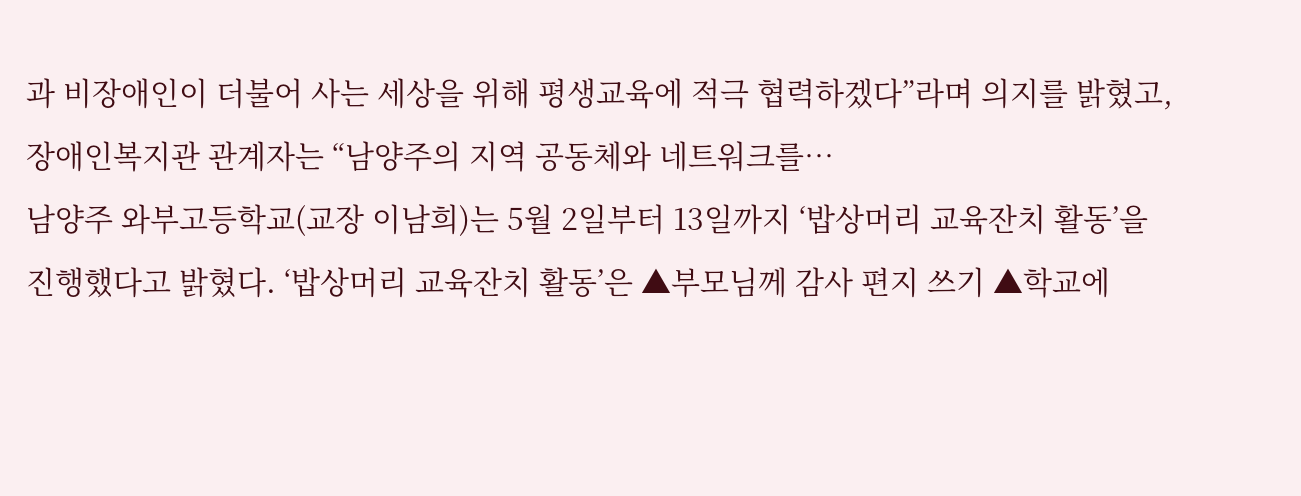과 비장애인이 더불어 사는 세상을 위해 평생교육에 적극 협력하겠다”라며 의지를 밝혔고, 장애인복지관 관계자는 “남양주의 지역 공동체와 네트워크를…
남양주 와부고등학교(교장 이남희)는 5월 2일부터 13일까지 ‘밥상머리 교육잔치 활동’을 진행했다고 밝혔다. ‘밥상머리 교육잔치 활동’은 ▲부모님께 감사 편지 쓰기 ▲학교에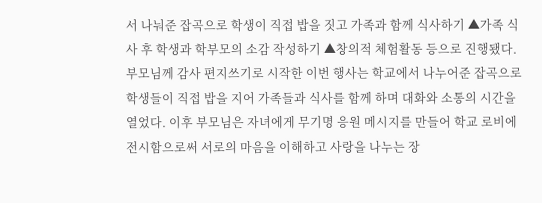서 나눠준 잡곡으로 학생이 직접 밥을 짓고 가족과 함께 식사하기 ▲가족 식사 후 학생과 학부모의 소감 작성하기 ▲창의적 체험활동 등으로 진행됐다. 부모님께 감사 편지쓰기로 시작한 이번 행사는 학교에서 나누어준 잡곡으로 학생들이 직접 밥을 지어 가족들과 식사를 함께 하며 대화와 소통의 시간을 열었다. 이후 부모님은 자녀에게 무기명 응원 메시지를 만들어 학교 로비에 전시함으로써 서로의 마음을 이해하고 사랑을 나누는 장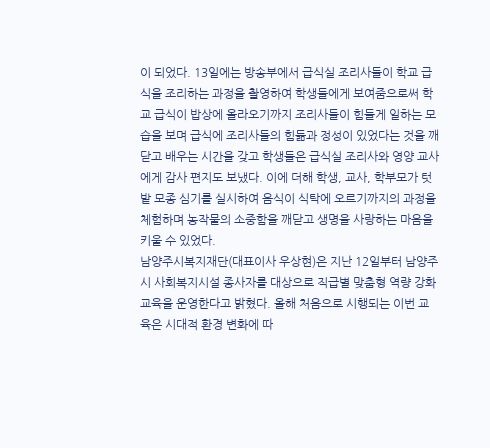이 되었다. 13일에는 방송부에서 급식실 조리사들이 학교 급식을 조리하는 과정을 촬영하여 학생들에게 보여줌으로써 학교 급식이 밥상에 올라오기까지 조리사들이 힘들게 일하는 모습을 보며 급식에 조리사들의 힘듦과 정성이 있었다는 것을 깨닫고 배우는 시간을 갖고 학생들은 급식실 조리사와 영양 교사에게 감사 편지도 보냈다. 이에 더해 학생, 교사, 학부모가 텃밭 모종 심기를 실시하여 음식이 식탁에 오르기까지의 과정을 체험하며 농작물의 소중함을 깨닫고 생명을 사랑하는 마음을 키울 수 있었다.
남양주시복지재단(대표이사 우상현)은 지난 12일부터 남양주시 사회복지시설 종사자를 대상으로 직급별 맞춤형 역량 강화 교육을 운영한다고 밝혔다. 올해 처음으로 시행되는 이번 교육은 시대적 환경 변화에 따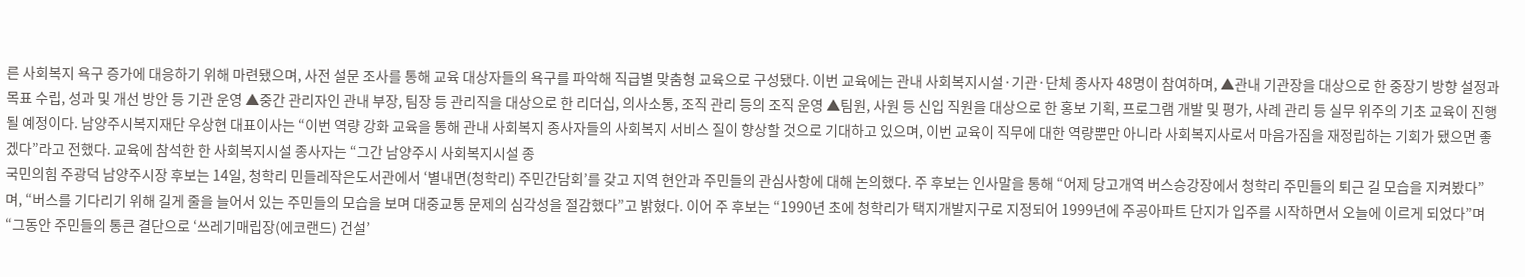른 사회복지 욕구 증가에 대응하기 위해 마련됐으며, 사전 설문 조사를 통해 교육 대상자들의 욕구를 파악해 직급별 맞춤형 교육으로 구성됐다. 이번 교육에는 관내 사회복지시설·기관·단체 종사자 48명이 참여하며, ▲관내 기관장을 대상으로 한 중장기 방향 설정과 목표 수립, 성과 및 개선 방안 등 기관 운영 ▲중간 관리자인 관내 부장, 팀장 등 관리직을 대상으로 한 리더십, 의사소통, 조직 관리 등의 조직 운영 ▲팀원, 사원 등 신입 직원을 대상으로 한 홍보 기획, 프로그램 개발 및 평가, 사례 관리 등 실무 위주의 기초 교육이 진행될 예정이다. 남양주시복지재단 우상현 대표이사는 “이번 역량 강화 교육을 통해 관내 사회복지 종사자들의 사회복지 서비스 질이 향상할 것으로 기대하고 있으며, 이번 교육이 직무에 대한 역량뿐만 아니라 사회복지사로서 마음가짐을 재정립하는 기회가 됐으면 좋겠다”라고 전했다. 교육에 참석한 한 사회복지시설 종사자는 “그간 남양주시 사회복지시설 종
국민의힘 주광덕 남양주시장 후보는 14일, 청학리 민들레작은도서관에서 ‘별내면(청학리) 주민간담회’를 갖고 지역 현안과 주민들의 관심사항에 대해 논의했다. 주 후보는 인사말을 통해 “어제 당고개역 버스승강장에서 청학리 주민들의 퇴근 길 모습을 지켜봤다”며, “버스를 기다리기 위해 길게 줄을 늘어서 있는 주민들의 모습을 보며 대중교통 문제의 심각성을 절감했다”고 밝혔다. 이어 주 후보는 “1990년 초에 청학리가 택지개발지구로 지정되어 1999년에 주공아파트 단지가 입주를 시작하면서 오늘에 이르게 되었다”며 “그동안 주민들의 통큰 결단으로 ‘쓰레기매립장(에코랜드) 건설’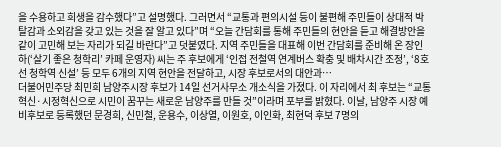을 수용하고 희생을 감수했다”고 설명했다. 그러면서 “교통과 편의시설 등이 불편해 주민들이 상대적 박탈감과 소외감을 갖고 있는 것을 잘 알고 있다”며 “오늘 간담회를 통해 주민들의 현안을 듣고 해결방안을 같이 고민해 보는 자리가 되길 바란다”고 덧붙였다. 지역 주민들을 대표해 이번 간담회를 준비해 온 장인하(‘살기 좋은 청학리’ 카페 운영자) 씨는 주 후보에게 ‘인접 전철역 연계버스 확충 및 배차시간 조정’, ‘8호선 청학역 신설’ 등 모두 6개의 지역 현안을 전달하고, 시장 후보로서의 대안과…
더불어민주당 최민희 남양주시장 후보가 14일 선거사무소 개소식을 가졌다. 이 자리에서 최 후보는 “교통혁신·시정혁신으로 시민이 꿈꾸는 새로운 남양주를 만들 것”이라며 포부를 밝혔다. 이날, 남양주 시장 예비후보로 등록했던 문경희, 신민철, 운용수, 이상열, 이원호, 이인화, 최현덕 후보 7명의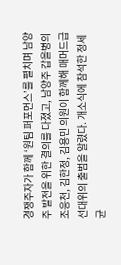경쟁주자가 함께 ‘원팀 퍼포먼스’를 펼치며 남양주 발전을 위한 결의를 다졌고, 남양주 갑을병의 조응천, 김한정, 김용민 의원이 함께해 매머드급 선대위의 출범을 알렸다. 개소식에 참석한 정세균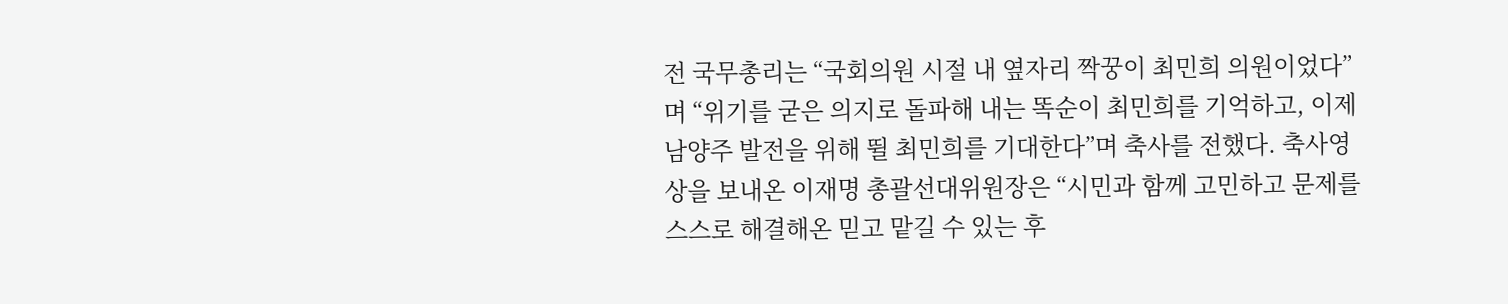전 국무총리는 “국회의원 시절 내 옆자리 짝꿍이 최민희 의원이었다”며 “위기를 굳은 의지로 돌파해 내는 똑순이 최민희를 기억하고, 이제 남양주 발전을 위해 뛸 최민희를 기대한다”며 축사를 전했다. 축사영상을 보내온 이재명 총괄선대위원장은 “시민과 함께 고민하고 문제를 스스로 해결해온 믿고 맡길 수 있는 후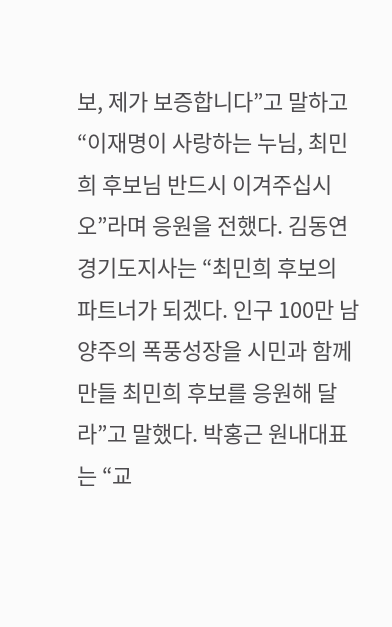보, 제가 보증합니다”고 말하고 “이재명이 사랑하는 누님, 최민희 후보님 반드시 이겨주십시오”라며 응원을 전했다. 김동연 경기도지사는 “최민희 후보의 파트너가 되겠다. 인구 100만 남양주의 폭풍성장을 시민과 함께 만들 최민희 후보를 응원해 달라”고 말했다. 박홍근 원내대표는 “교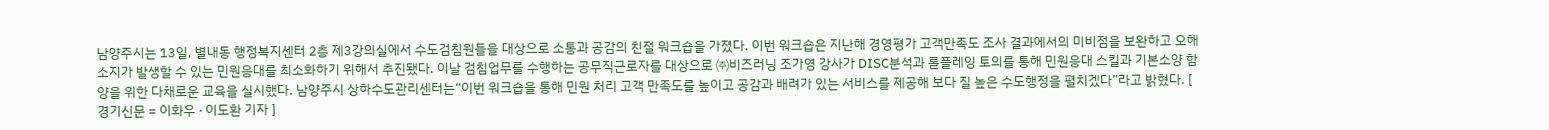남양주시는 13일, 별내동 행정복지센터 2층 제3강의실에서 수도검침원들을 대상으로 소통과 공감의 친절 워크숍을 가졌다. 이번 워크숍은 지난해 경영평가 고객만족도 조사 결과에서의 미비점을 보완하고 오해소지가 발생할 수 있는 민원응대를 최소화하기 위해서 추진됐다. 이날 검침업무를 수행하는 공무직근로자를 대상으로 ㈜비즈러닝 조가영 강사가 DISC분석과 롤플레잉 토의를 통해 민원응대 스킬과 기본소양 함양을 위한 다채로운 교육을 실시했다. 남양주시 상하수도관리센터는“이번 워크숍을 통해 민원 처리 고객 만족도를 높이고 공감과 배려가 있는 서비스를 제공해 보다 질 높은 수도행정을 펼치겠다”라고 밝혔다. [ 경기신문 = 이화우 · 이도환 기자 ]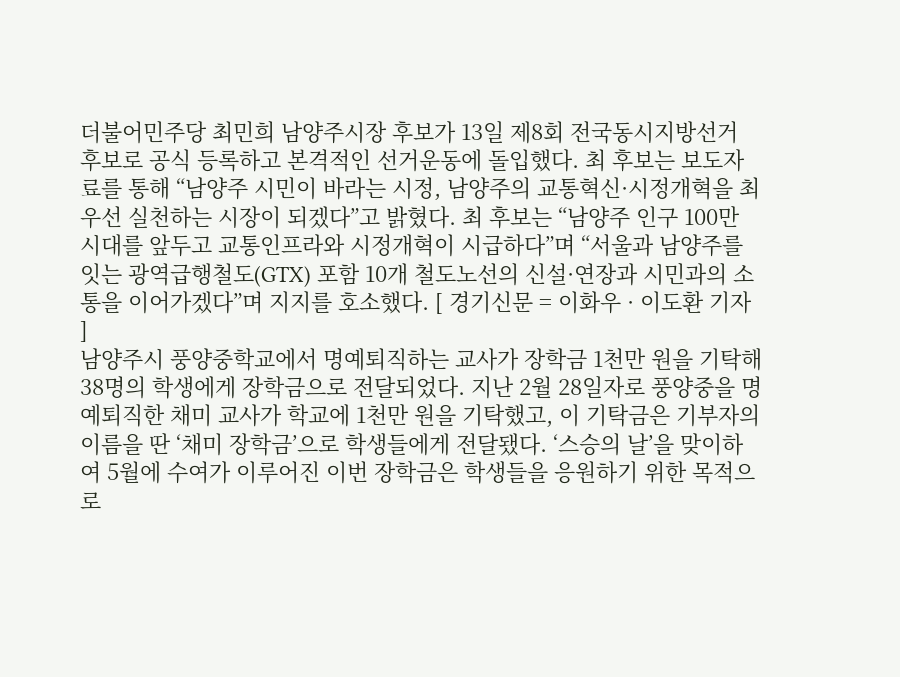더불어민주당 최민희 남양주시장 후보가 13일 제8회 전국동시지방선거 후보로 공식 등록하고 본격적인 선거운동에 돌입했다. 최 후보는 보도자료를 통해 “남양주 시민이 바라는 시정, 남양주의 교통혁신·시정개혁을 최우선 실천하는 시장이 되겠다”고 밝혔다. 최 후보는 “남양주 인구 100만 시대를 앞두고 교통인프라와 시정개혁이 시급하다”며 “서울과 남양주를 잇는 광역급행철도(GTX) 포함 10개 철도노선의 신설·연장과 시민과의 소통을 이어가겠다”며 지지를 호소했다. [ 경기신문 = 이화우 · 이도환 기자 ]
남양주시 풍양중학교에서 명예퇴직하는 교사가 장학금 1천만 원을 기탁해 38명의 학생에게 장학금으로 전달되었다. 지난 2월 28일자로 풍양중을 명예퇴직한 채미 교사가 학교에 1천만 원을 기탁했고, 이 기탁금은 기부자의 이름을 딴 ‘채미 장학금’으로 학생들에게 전달됐다. ‘스승의 날’을 맞이하여 5월에 수여가 이루어진 이번 장학금은 학생들을 응원하기 위한 목적으로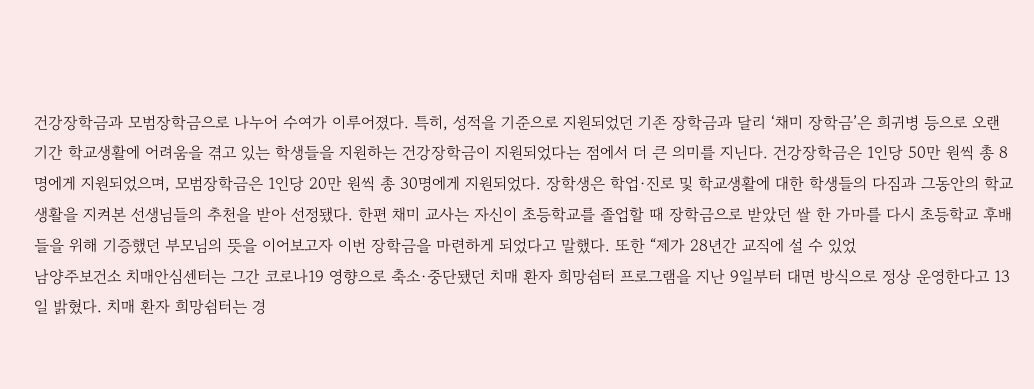건강장학금과 모범장학금으로 나누어 수여가 이루어졌다. 특히, 성적을 기준으로 지원되었던 기존 장학금과 달리 ‘채미 장학금’은 희귀병 등으로 오랜 기간 학교생활에 어려움을 겪고 있는 학생들을 지원하는 건강장학금이 지원되었다는 점에서 더 큰 의미를 지닌다. 건강장학금은 1인당 50만 원씩 총 8명에게 지원되었으며, 모범장학금은 1인당 20만 원씩 총 30명에게 지원되었다. 장학생은 학업·진로 및 학교생활에 대한 학생들의 다짐과 그동안의 학교생활을 지켜본 선생님들의 추천을 받아 선정됐다. 한편 채미 교사는 자신이 초등학교를 졸업할 때 장학금으로 받았던 쌀 한 가마를 다시 초등학교 후배들을 위해 기증했던 부모님의 뜻을 이어보고자 이번 장학금을 마련하게 되었다고 말했다. 또한 “제가 28년간 교직에 설 수 있었
남양주보건소 치매안심센터는 그간 코로나19 영향으로 축소·중단됐던 치매 환자 희망쉼터 프로그램을 지난 9일부터 대면 방식으로 정상 운영한다고 13일 밝혔다. 치매 환자 희망쉼터는 경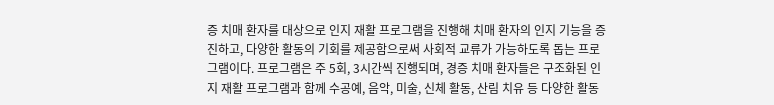증 치매 환자를 대상으로 인지 재활 프로그램을 진행해 치매 환자의 인지 기능을 증진하고, 다양한 활동의 기회를 제공함으로써 사회적 교류가 가능하도록 돕는 프로그램이다. 프로그램은 주 5회, 3시간씩 진행되며, 경증 치매 환자들은 구조화된 인지 재활 프로그램과 함께 수공예, 음악, 미술, 신체 활동, 산림 치유 등 다양한 활동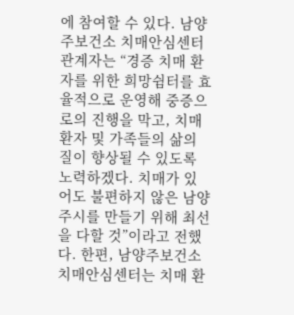에 참여할 수 있다. 남양주보건소 치매안심센터 관계자는 “경증 치매 환자를 위한 희망쉼터를 효율적으로 운영해 중증으로의 진행을 막고, 치매 환자 및 가족들의 삶의 질이 향상될 수 있도록 노력하겠다. 치매가 있어도 불편하지 않은 남양주시를 만들기 위해 최선을 다할 것”이라고 전했다. 한편, 남양주보건소 치매안심센터는 치매 환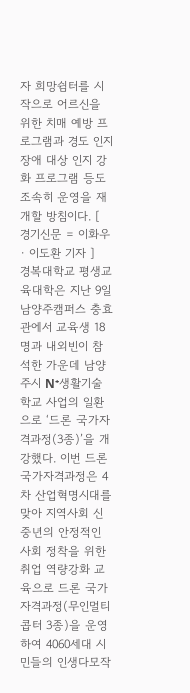자 희망쉼터를 시작으로 어르신을 위한 치매 예방 프로그램과 경도 인지 장애 대상 인지 강화 프로그램 등도 조속히 운영을 재개할 방침이다. [ 경기신문 = 이화우 · 이도환 기자 ]
경복대학교 평생교육대학은 지난 9일 남양주캠퍼스 충효관에서 교육생 18명과 내외빈이 참석한 가운데 남양주시 N⁺생활기술학교 사업의 일환으로 ‘드론 국가자격과정(3종)’을 개강했다. 이번 드론 국가자격과정은 4차 산업혁명시대를 맞아 지역사회 신중년의 안정적인 사회 정착을 위한 취업 역량강화 교육으로 드론 국가자격과정(무인멀티콥터 3종)을 운영하여 4060세대 시민들의 인생다모작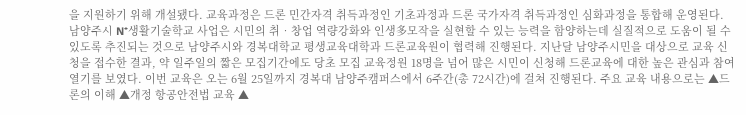을 지원하기 위해 개설됐다. 교육과정은 드론 민간자격 취득과정인 기초과정과 드론 국가자격 취득과정인 심화과정을 통합해 운영된다. 남양주시 N⁺생활기술학교 사업은 시민의 취‧창업 역량강화와 인생多모작을 실현할 수 있는 능력을 함양하는데 실질적으로 도움이 될 수 있도록 추진되는 것으로 남양주시와 경복대학교 평생교육대학과 드론교육원이 협력해 진행된다. 지난달 남양주시민을 대상으로 교육 신청을 접수한 결과, 약 일주일의 짧은 모집기간에도 당초 모집 교육정원 18명을 넘어 많은 시민이 신청해 드론교육에 대한 높은 관심과 참여 열기를 보였다. 이번 교육은 오는 6월 25일까지 경복대 남양주캠퍼스에서 6주간(총 72시간)에 걸쳐 진행된다. 주요 교육 내용으로는 ▲드론의 이해 ▲개정 항공안전법 교육 ▲